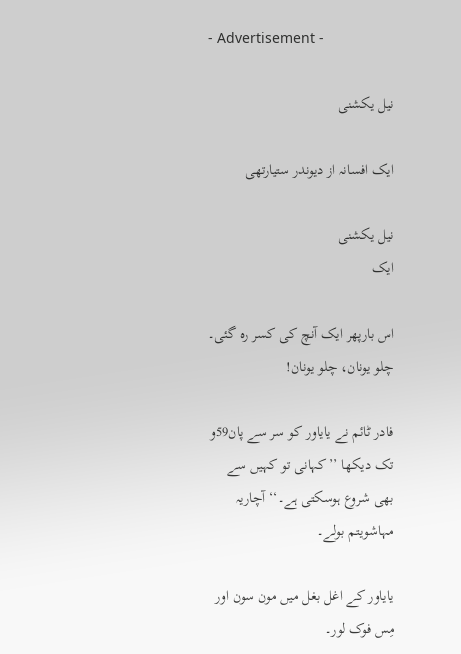- Advertisement -

نیل یکشنی

ایک افسانہ از دیوندر ستیارتھی

نیل یکشنی
ایک

اس بارپھر ایک آنچ کی کسر رہ گئی۔ چلو یونان، چلو یونان!

فادر ٹائم نے یایاور کو سر سے پان59و تک دیکھا ’’کہانی تو کہیں سے بھی شروع ہوسکتی ہے۔‘‘ آچاریہ مہاشویتم بولے۔

یایاور کے اغل بغل میں مون سون اور مِس فوک لور۔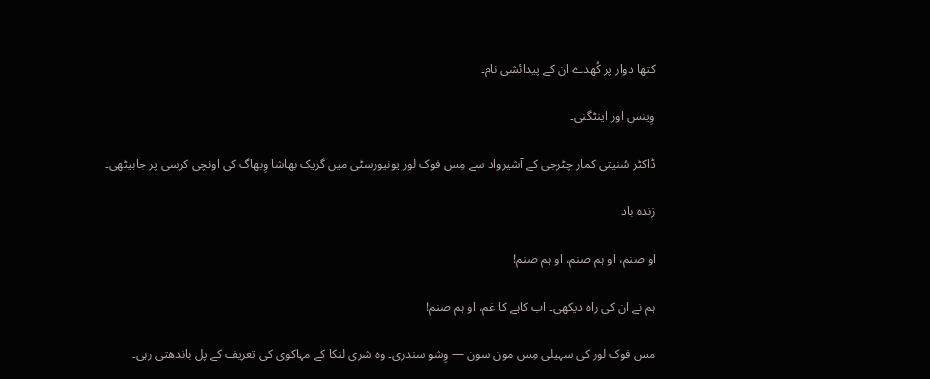کتھا دوار پر کُھدے ان کے پیدائشی نام۔

وِینس اور اینٹگنی۔

ڈاکٹر سُنیتی کمار چٹرجی کے آشیرواد سے مِس فوک لور یونیورسٹی میں گریک بھاشا وِبھاگ کی اونچی کرسی پر جابیٹھی۔

زندہ باد

او صنم، او ہم صنم، او ہم صنم!

ہم نے ان کی راہ دیکھی۔ اب کاہے کا غم، او ہم صنم!

مس فوک لور کی سہیلی مِس مون سون — وِشو سندری۔ وہ شری لنکا کے مہاکوی کی تعریف کے پل باندھتی رہی۔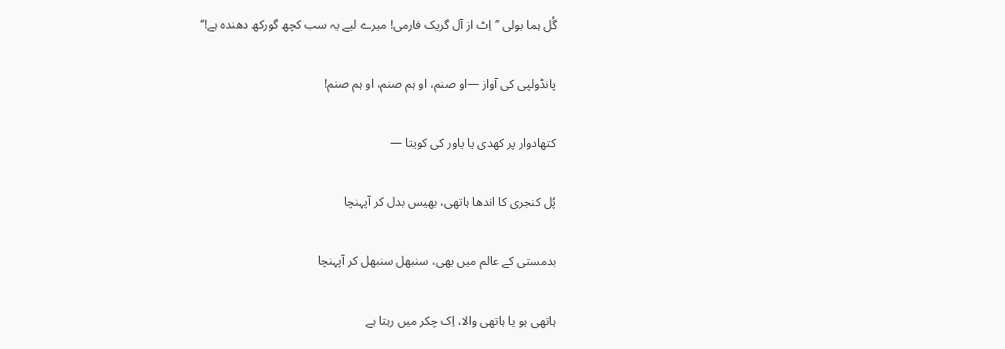گُل ہما بولی ’’اِٹ از آل گریک فارمی! میرے لیے یہ سب کچھ گورکھ دھندہ ہے!‘‘

پانڈولپی کی آواز —او صنم، او ہم صنم، او ہم صنم!

کتھادوار پر کھدی یا یاور کی کویتا —

پُل کنجری کا اندھا ہاتھی، بھیس بدل کر آپہنچا

بدمستی کے عالم میں بھی، سنبھل سنبھل کر آپہنچا

ہاتھی ہو یا ہاتھی والا، اِک چکر میں رہتا ہے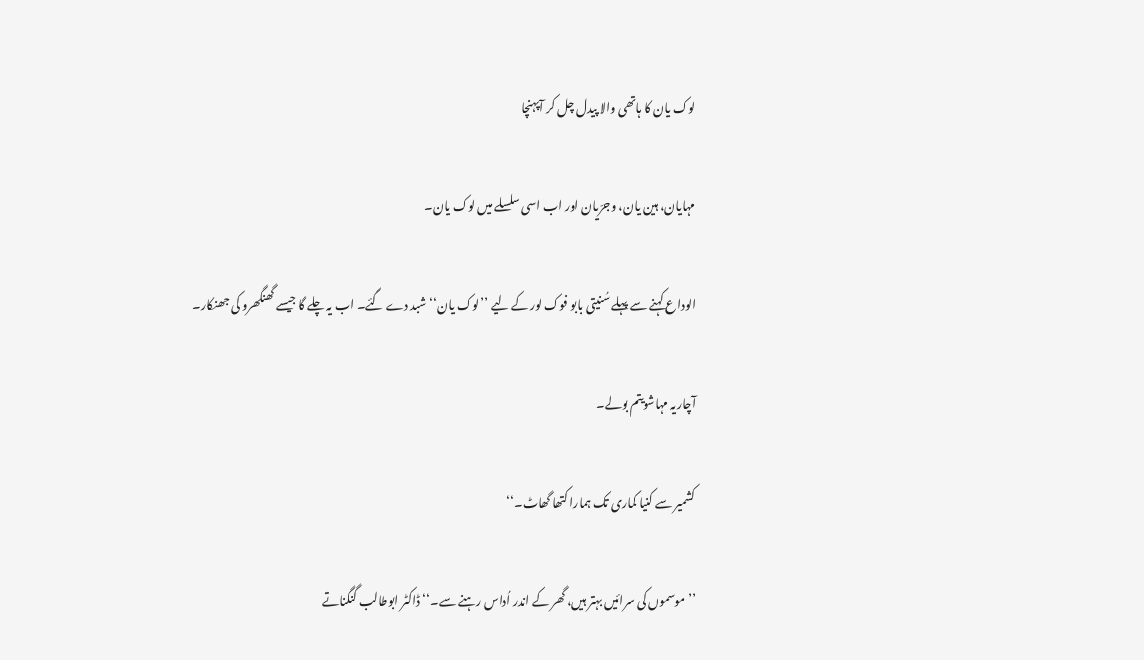لوک یان کا ہاتھی والا پیدل چل کر آپہنچا

مہایان، ہین یان، وجرّیان اور اب اسی سلسلے میں لوک یان۔

الوداع کہنے سے پہلے سُنیتی بابو فوک لور کے لیے ’’لوک یان‘‘ شبد دے گئے۔ اب یہ چلے گا جیسے گھنگھرو کی جھنکار۔

آچاریہ مہاشویتم بولے۔

کشمیر سے کنیا کماری تک ہمارا کتھا گھاٹ۔‘‘

’’موسموں کی سرائیں بہتر ہیں، گھر کے اندر اُداس رہنے سے۔‘‘ ڈاکٹر ابوطالب گنگناتے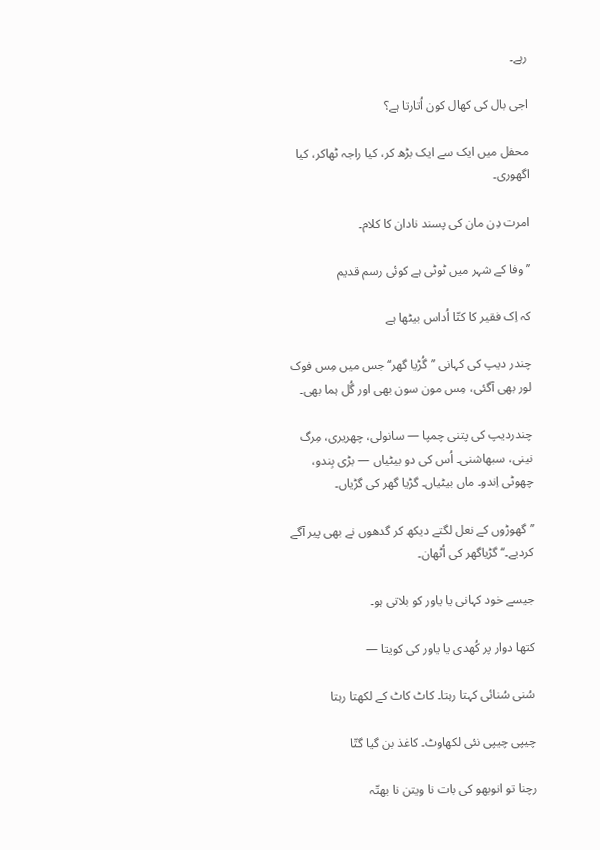رہے۔

اجی بال کی کھال کون اُتارتا ہے؟

محفل میں ایک سے ایک بڑھ کر، کیا راجہ ٹھاکر، کیا اگھوری۔

امرت دِن مان کی پسند نادان کا کلام۔

’’وفا کے شہر میں ٹوٹی ہے کوئی رسم قدیم

کہ اِک فقیر کا کتّا اُداس بیٹھا ہے

چندر دیپ کی کہانی ’’گُڑیا گھر‘‘ جس میں مِس فوک لور بھی آگئی، مِس مون سون بھی اور گُل ہما بھی۔

چندردیپ کی پتنی چمپا — سانولی، چھریری، مِرگ نینی، سبھاشنی۔ اُس کی دو بیٹیاں — بڑی بِندو، چھوٹی اِندو۔ ماں بیٹیاں۔ گڑیا گھر کی گڑیاں۔

’’گھوڑوں کے نعل لگتے دیکھ کر گدھوں نے بھی پیر آگے کردیے۔‘‘ گڑیاگھر کی اُٹھان۔

جیسے خود کہانی یا یاور کو بلاتی ہو۔

کتھا دوار پر کُھدی یا یاور کی کویتا —

سُنی سُنائی کہتا رہتا۔ کاٹ کاٹ کے لکھتا رہتا

چیپی چیپی نئی لکھاوٹ۔ کاغذ بن گیا گتّا

رچنا تو انوبھو کی بات نا ویتن نا بھتّہ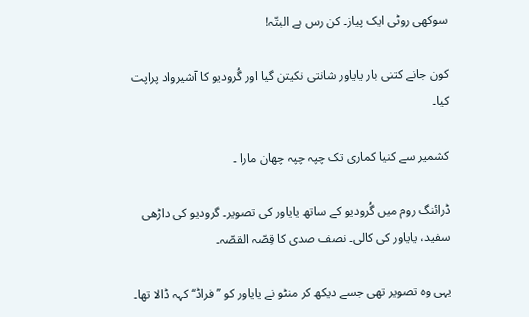سوکھی روٹی ایک پیاز۔ کن رس ہے البتّہ!

کون جانے کتنی بار یایاور شانتی نکیتن گیا اور گُرودیو کا آشیرواد پراپت کیا۔

کشمیر سے کنیا کماری تک چپہ چپہ چھان مارا ۔

ڈرائنگ روم میں گُرودیو کے ساتھ یایاور کی تصویر۔ گرودیو کی داڑھی سفید، یایاور کی کالی۔ نصف صدی کا قِصّہ القصّہ۔

یہی وہ تصویر تھی جسے دیکھ کر منٹو نے یایاور کو ’’فراڈ‘‘ کہہ ڈالا تھا۔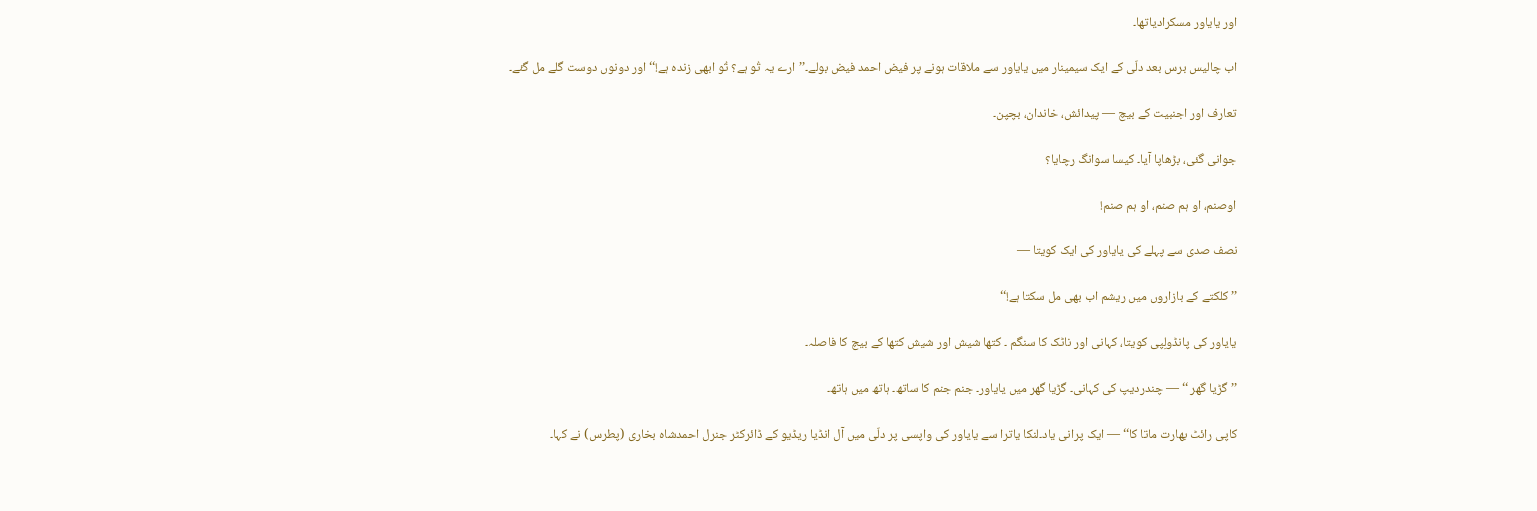اور یایاور مسکرادیاتھا۔

اب چالیس برس بعد دلّی کے ایک سیمینار میں یایاور سے ملاقات ہونے پر فیض احمد فیض بولے۔’’ارے یہ تُو ہے؟ تُو ابھی زندہ ہے!‘‘ اور دونوں دوست گلے مل گئے۔

تعارف اور اجنبیت کے بیچ — پیدائش، خاندان، بچپن۔

جوانی گئی، بڑھاپا آیا۔ کیسا سوانگ رچایا؟

اوصنم، او ہم صنم، او ہم صنم!

نصف صدی سے پہلے کی یایاور کی ایک کویتا —

’’کلکتے کے بازاروں میں ریشم اب بھی مل سکتا ہے!‘‘

یایاور کی پانڈولِپی کویتا، کہانی اور ناٹک کا سنگم ۔ کتھا شیش اور شیش کتھا کے بیچ کا فاصلہ۔

’’گڑیا گھر ‘‘ — چندردیپ کی کہانی۔ گڑیا گھر میں یایاور۔ جنم جنم کا ساتھ۔ ہاتھ میں ہاتھ۔

کاپی رائٹ بھارت ماتا کا‘‘ — ایک پرانی یاد۔لنکا یاترا سے یایاور کی واپسی پر دلّی میں آل انڈیا ریڈیو کے ڈائرکٹر جنرل احمدشاہ بخاری (پطرس) نے کہا۔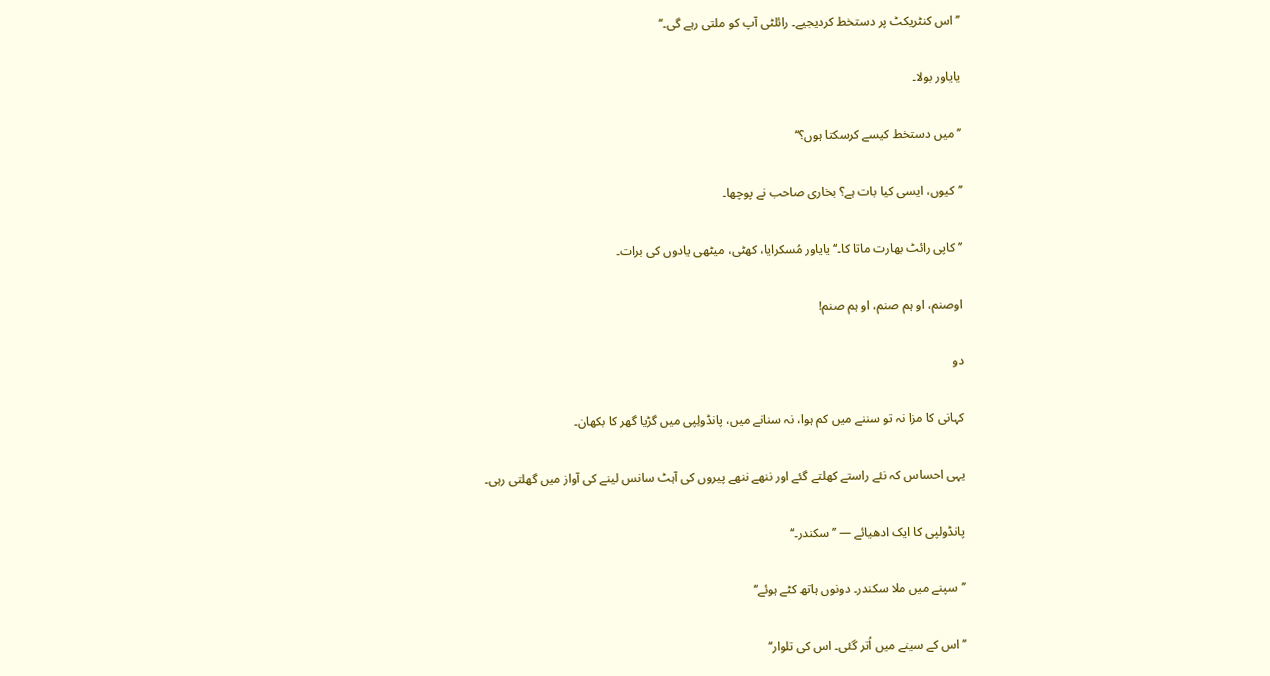’’اس کنٹریکٹ پر دستخط کردیجیے۔ رائلٹی آپ کو ملتی رہے گی۔‘‘

یایاور بولا۔

’’میں دستخط کیسے کرسکتا ہوں؟‘‘

’’کیوں، ایسی کیا بات ہے؟ بخاری صاحب نے پوچھا۔

’’کاپی رائٹ بھارت ماتا کا۔‘‘ یایاور مُسکرایا، کھٹی، میٹھی یادوں کی برات۔

اوصنم، او ہم صنم، او ہم صنم!

دو

کہانی کا مزا نہ تو سننے میں کم ہوا، نہ سنانے میں، پانڈولِپی میں گڑیا گھر کا بکھان۔

یہی احساس کہ نئے راستے کھلتے گئے اور ننھے ننھے پیروں کی آہٹ سانس لینے کی آواز میں گھلتی رہی۔

پانڈولپی کا ایک ادھیائے — ’’سکندر۔‘‘

’’سپنے میں ملا سکندر۔ دونوں ہاتھ کٹے ہوئے‘‘

’’اس کے سینے میں اُتر گئی۔ اس کی تلوار‘‘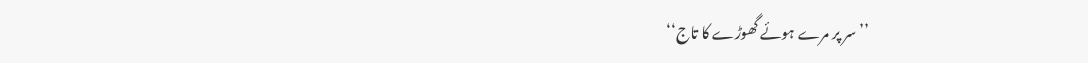’’سر پر مرے ہوئے گھوڑے کا تاج‘‘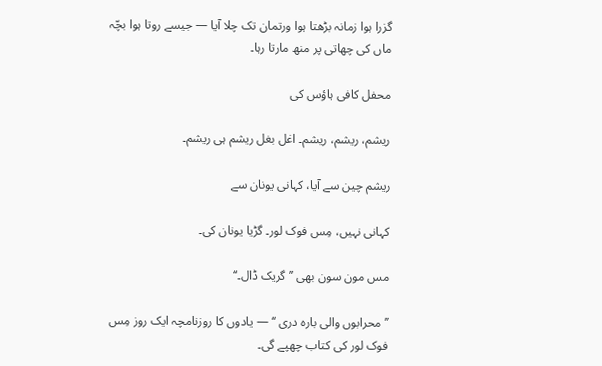گزرا ہوا زمانہ بڑھتا ہوا ورتمان تک چلا آیا — جیسے روتا ہوا بچّہ ماں کی چھاتی پر منھ مارتا رہا۔

محفل کافی ہاؤس کی

ریشم، ریشم، ریشم۔ اغل بغل ریشم ہی ریشم۔

ریشم چین سے آیا، کہانی یونان سے

کہانی نہیں، مِس فوک لور۔ گڑیا یونان کی۔

مس مون سون بھی ’’گریک ڈال۔‘‘

’’محرابوں والی بارہ دری ‘‘ — یادوں کا روزنامچہ ایک روز مِس فوک لور کی کتاب چھپے گی۔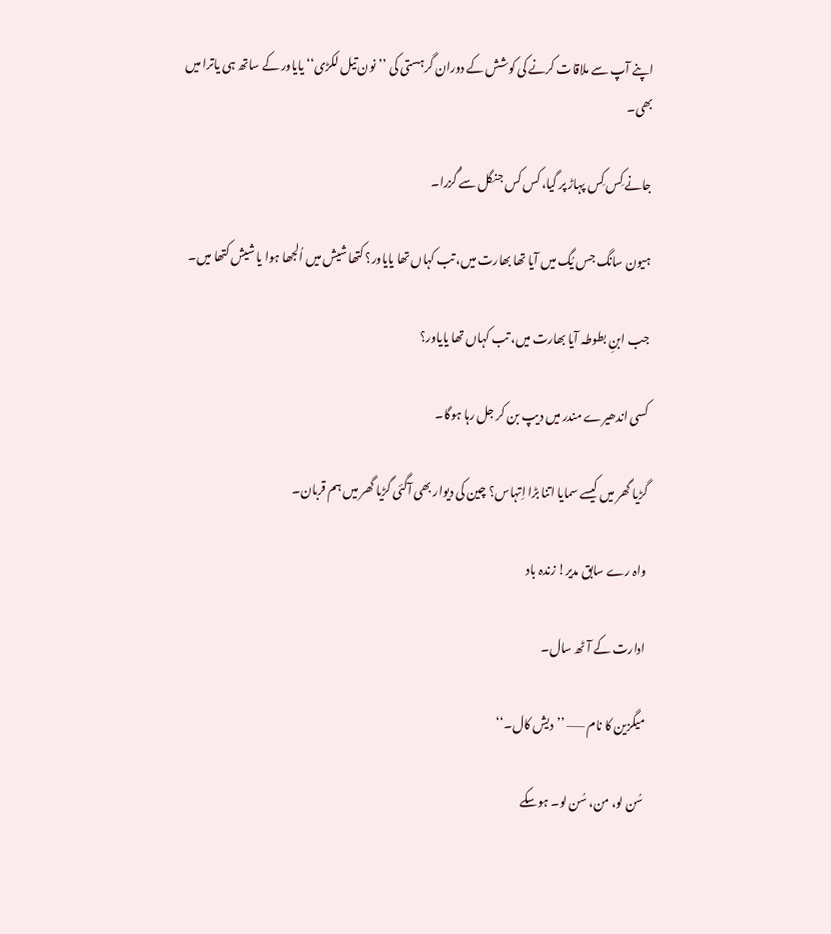اپنے آپ سے ملاقات کرنے کی کوشش کے دوران گرہستی کی ’’نون تیل لکڑی‘‘ یایاور کے ساتھ ہی یاترا میں بھی۔

جانے کِس کِس پہاڑ پر گیا، کس کس جنگل سے گُزرا۔

ہیون سانگ جس یُگ میں آیا تھا بھارت میں، تب کہاں تھا یایاور؟ کتھا شیش میں اُلجھا ہوا یا شیش کتھا میں۔

جب ابنِ بطوطہ آیا بھارت میں، تب کہاں تھا یایاور؟

کسی اندھیرے مندر میں دیپ بن کر جل رہا ہوگا۔

گڑیا گھر میں کیسے سمایا اتنا بڑا اِتہاس؟ چین کی دیوار بھی آگئی گڑیا گھر میں ہم قربان۔

واہ رے سابق مدیر! زندہ باد

ادارت کے آٹھ سال۔

میگزین کا نام —— ’’دیش کال۔‘‘

سُن لو، من، سُن لو۔ ہوسکے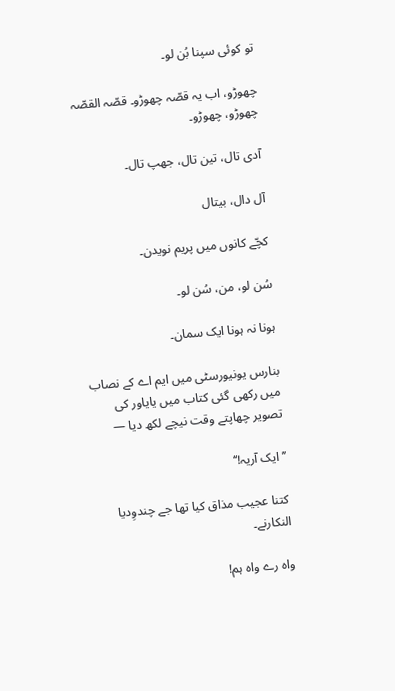تو کوئی سپنا بُن لو۔

چھوڑو، اب یہ قصّہ چھوڑو۔ قصّہ القصّہ چھوڑو، چھوڑو۔

آدی تال، تین تال، جھپ تال۔

آل دال، بیتال

کچّے کانوں میں پریم نویدن۔

سُن لو، من، سُن لو۔

ہونا نہ ہونا ایک سمان۔

بنارس یونیورسٹی میں ایم اے کے نصاب میں رکھی گئی کتاب میں یایاور کی تصویر چھاپتے وقت نیچے لکھ دیا —

’’ایک آریہ!‘‘

کتنا عجیب مذاق کیا تھا جے چندوِدیا النکارنے۔

واہ رے واہ ہم!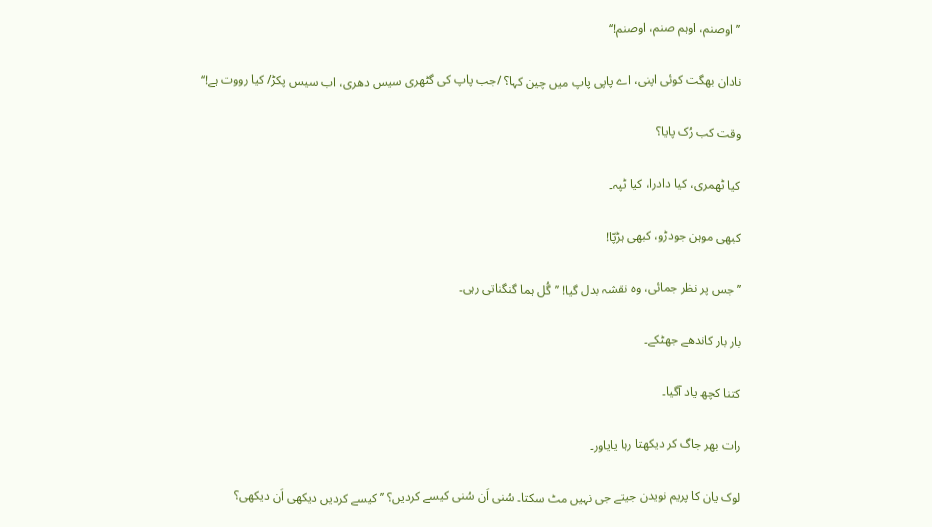’’اوصنم، اوہم صنم، اوصنم!‘‘

نادان بھگت کوئی اپنی، اے پاپی پاپ میں چین کہا؟ /جب پاپ کی گٹھری سیس دھری، اب سیس پکڑ/ کیا رووت ہے!‘‘

وقت کب رُک پایا؟

کیا ٹھمری، کیا دادرا، کیا ٹپہ۔

کبھی موہن جودڑو، کبھی ہڑپّا!

’’جس پر نظر جمائی، وہ نقشہ بدل گیا! ’’گُل ہما گنگناتی رہی۔

بار بار کاندھے جھٹکے۔

کتنا کچھ یاد آگیا۔

رات بھر جاگ کر دیکھتا رہا یایاور۔

لوک یان کا پریم نویدن جیتے جی نہیں مٹ سکتا۔ سُنی اَن سُنی کیسے کردیں؟ ’’کیسے کردیں دیکھی اَن دیکھی؟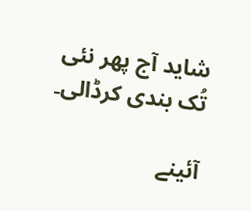شاید آج پھر نئی تُک بندی کرڈالی۔

آئینے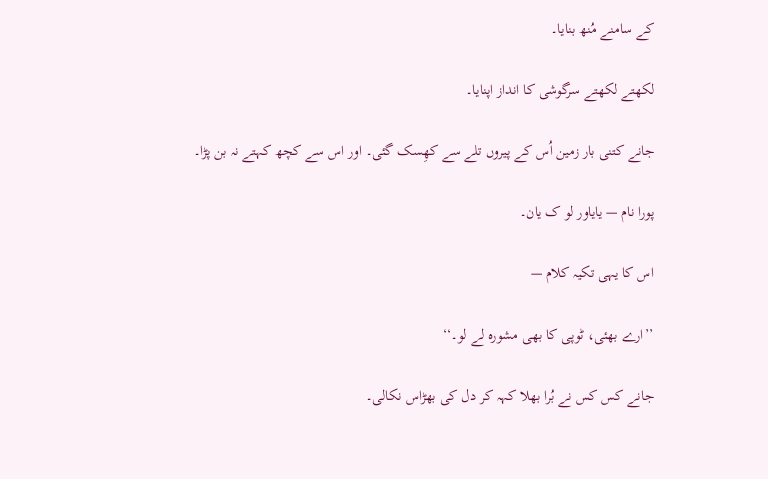کے سامنے مُنھ بنایا۔

لکھتے لکھتے سرگوشی کا انداز اپنایا۔

جانے کتنی بار زمین اُس کے پیروں تلے سے کھِسک گئی۔ اور اس سے کچھ کہتے نہ بن پڑا۔

پورا نام — یایاور لو ک یان۔

اس کا یہی تکیہ کلام —

’’ارے بھئی، ٹوپی کا بھی مشورہ لے لو۔‘‘

جانے کس کس نے بُرا بھلا کہہ کر دل کی بھڑاس نکالی۔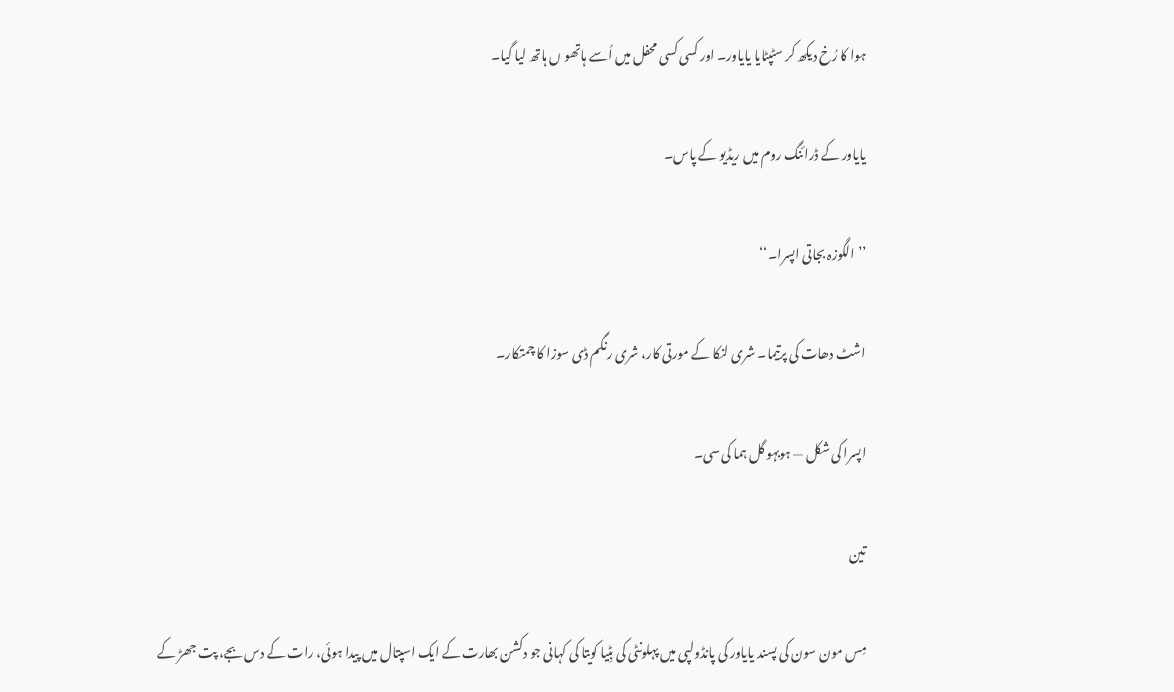ہوا کا رُخ دیکھ کر سٹپٹایا یایاور۔ اور کسی کسی محفل میں اُسے ہاتھو ں ہاتھ لیا گیا۔

یایاور کے ڈرائنگ روم میں ریڈیو کے پاس۔

’’الگوزہ بجاتی اپسرا۔‘‘

اشٹ دھات کی پرتیما۔ شری لنکا کے مورتی کار، شری رنگم ڈی سوزا کا چمتکار۔

اپسرا کی شکل — ہوبہو گل ہما کی سی۔

تین

مِس مون سون کی پسند یایاور کی پانڈولپی میں پہلونٹی کی بِٹیا کویتا کی کہانی جو دکشن بھارت کے ایک اسپتال میں پیدا ہوئی، رات کے دس بجے، پت جھڑ کے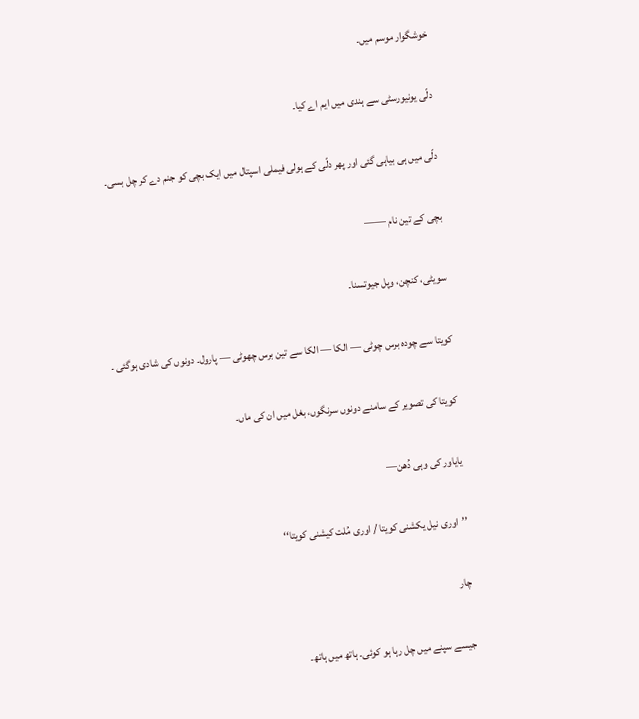خوشگوار موسم میں۔

دلّی یونیورسٹی سے ہندی میں ایم اے کیا۔

دلّی میں ہی بیاہی گئی اور پھر دلّی کے ہولی فیملی اسپتال میں ایک بچی کو جنم دے کر چل بسی۔

بچی کے تین نام ——

سویٹی، کنچن، وپل جیوتسنا۔

کویتا سے چودہ برس چوٹی — الکا — الکا سے تین برس چھوٹی — پارول۔ دونوں کی شادی ہوگئی ۔

کویتا کی تصویر کے سامنے دونوں سرنگوں، بغل میں ان کی ماں۔

یایاور کی وہی دُھن—

’’اوری نیل یکشنی کویتا / اوری مُلت کیشنی کویتا‘‘

چار

جیسے سپنے میں چل رہا ہو کوئی۔ ہاتھ میں ہاتھ۔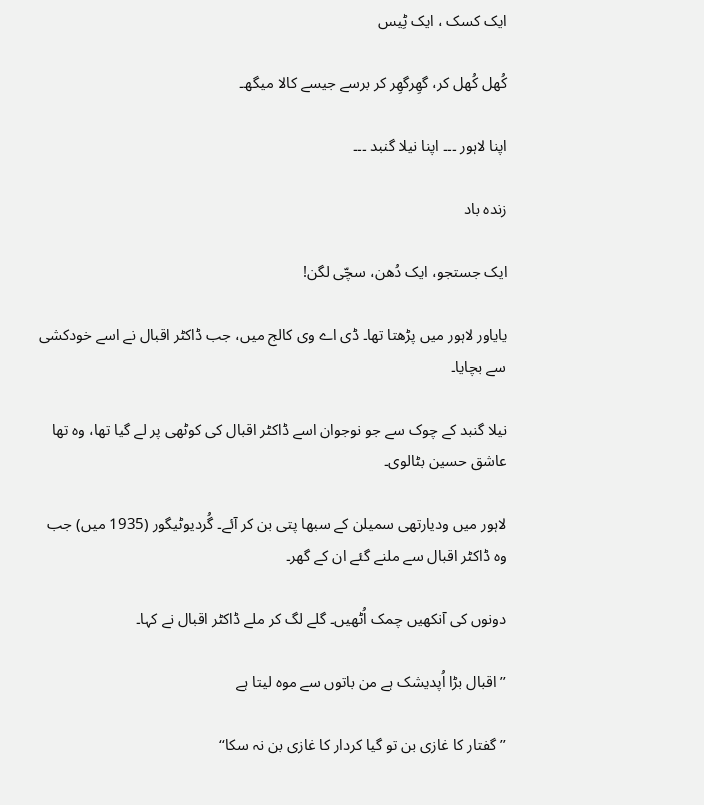ایک کسک ، ایک ٹِیس

کُھل کُھل کر، گھِرگھِر کر برسے جیسے کالا میگھ۔

اپنا لاہور ۔۔۔ اپنا نیلا گنبد ۔۔۔

زندہ باد

ایک جستجو، ایک دُھن، سچّی لگن!

یایاور لاہور میں پڑھتا تھا۔ ڈی اے وی کالج میں، جب ڈاکٹر اقبال نے اسے خودکشی سے بچایا۔

نیلا گنبد کے چوک سے جو نوجوان اسے ڈاکٹر اقبال کی کوٹھی پر لے گیا تھا، وہ تھا عاشق حسین بٹالوی۔

لاہور میں ودیارتھی سمیلن کے سبھا پتی بن کر آئے۔ گُردیوٹیگور (1935 میں) جب وہ ڈاکٹر اقبال سے ملنے گئے ان کے گھر۔

دونوں کی آنکھیں چمک اُٹھیں۔ گلے لگ کر ملے ڈاکٹر اقبال نے کہا۔

’’اقبال بڑا اُپدیشک ہے من باتوں سے موہ لیتا ہے

’’گفتار کا غازی بن تو گیا کردار کا غازی بن نہ سکا‘‘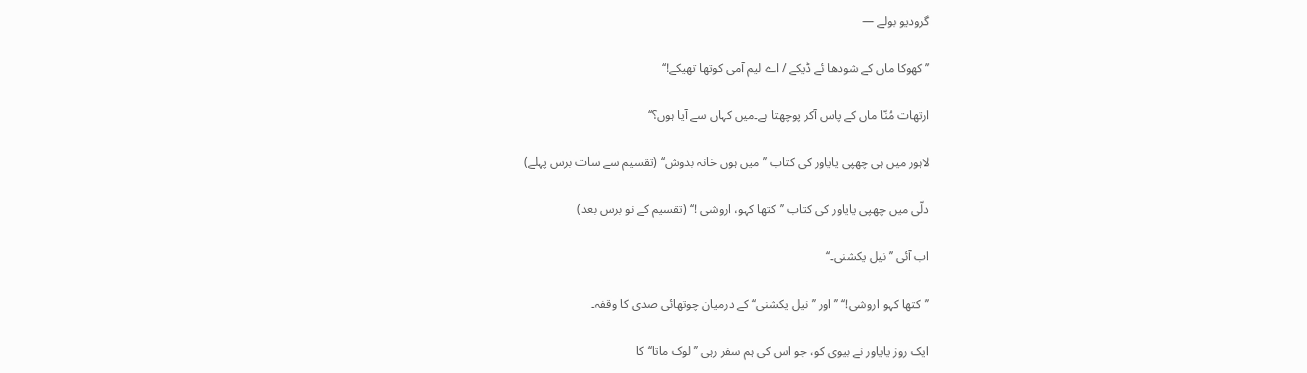گرودیو بولے —

’’کھوکا ماں کے شودھا ئے ڈیکے / اے لیم آمی کوتھا تھیکے!‘‘

ارتھات مُنّا ماں کے پاس آکر پوچھتا ہے۔میں کہاں سے آیا ہوں؟‘‘

لاہور میں ہی چھپی یایاور کی کتاب ’’میں ہوں خانہ بدوش‘‘ (تقسیم سے سات برس پہلے)

دلّی میں چھپی یایاور کی کتاب ’’کتھا کہو، اروشی !‘‘ (تقسیم کے نو برس بعد)

اب آئی ’’نیل یکشنی۔‘‘

’’کتھا کہو اروشی!‘‘ ’’اور ’’نیل یکشنی‘‘ کے درمیان چوتھائی صدی کا وقفہ۔

ایک روز یایاور نے بیوی کو، جو اس کی ہم سفر رہی ’’لوک ماتا‘‘ کا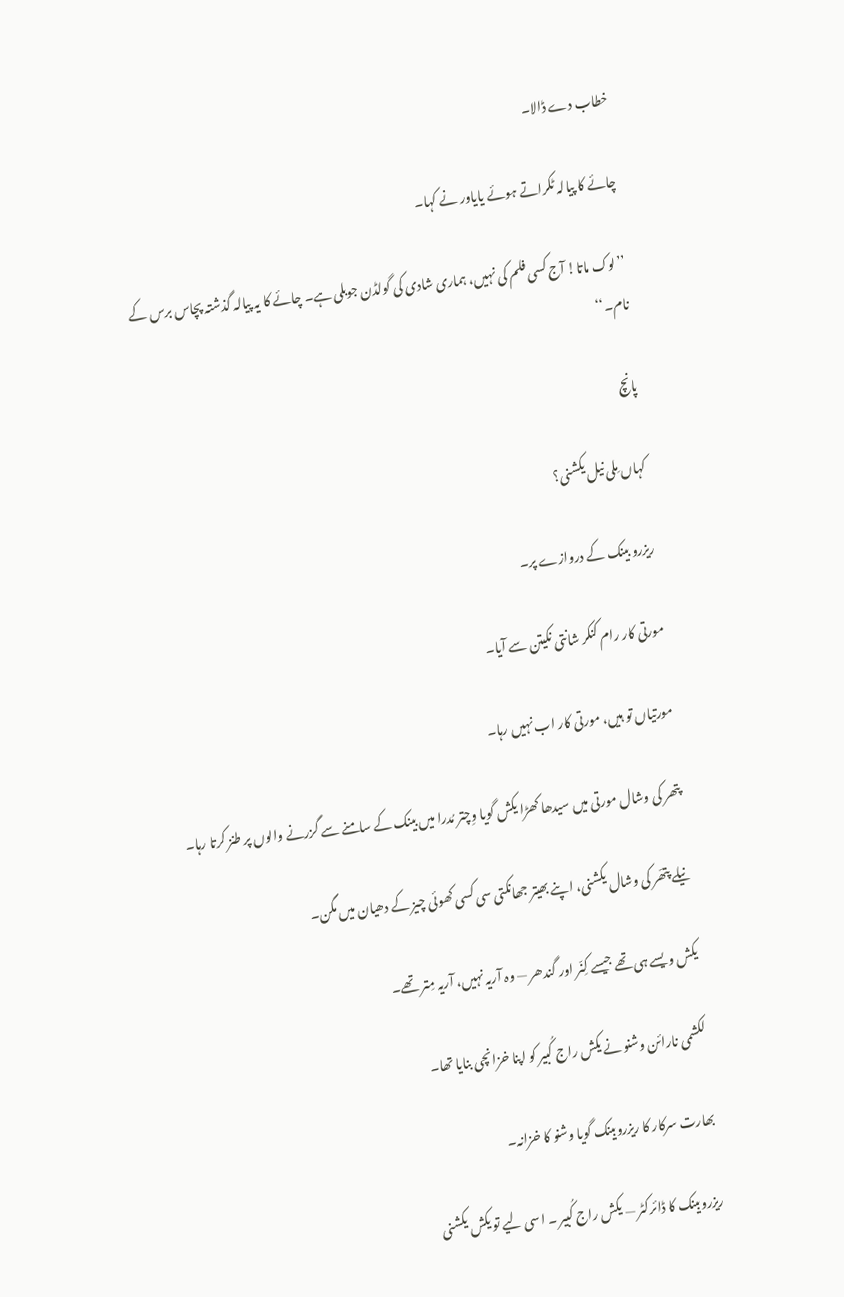خطاب دے ڈالا۔

چائے کا پیالہ ٹکراتے ہوئے یایاور نے کہا۔

’’لوک ماتا! آج کسی فلم کی نہیں، ہماری شادی کی گولڈن جوبلی ہے۔ چائے کا یہ پیالہ گذشتہ پچاس برس کے نام۔‘‘

پانچ

کہاں مِلی نیل یکشنی؟

ریزرو بینک کے دروازے پر۔

مورتی کار رام کنکر شانتی نکیتن سے آیا۔

مورتیاں تو ہیں، مورتی کار اب نہیں رہا۔

پتھر کی وشال مورتی میں سیدھا کھڑا یکش گویا وِچتر مُدرا میں بینک کے سامنے سے گزرنے والوں پر طنز کرتا رہا۔

نیلے پتھّر کی وشال یکشنی، اپنے بھیتر جھانکتی سی کسی کھوئی چیز کے دھیان میں مگن۔

یکش ویسے ہی تھے جیسے کِنّر اور گندھر — وہ آریہ نہیں، آریہ مِتر تھے۔

لکشمی نارائن وشنو نے یکش راج کُبیر کو اپنا خزانچی بنایا تھا۔

بھارت سرکار کا ریزروبینک گویا وشنو کا خزانہ۔

ریزروبینک کا ڈائرکٹر — یکش راج کُبیر ۔ اسی لیے تو یکش یکشنی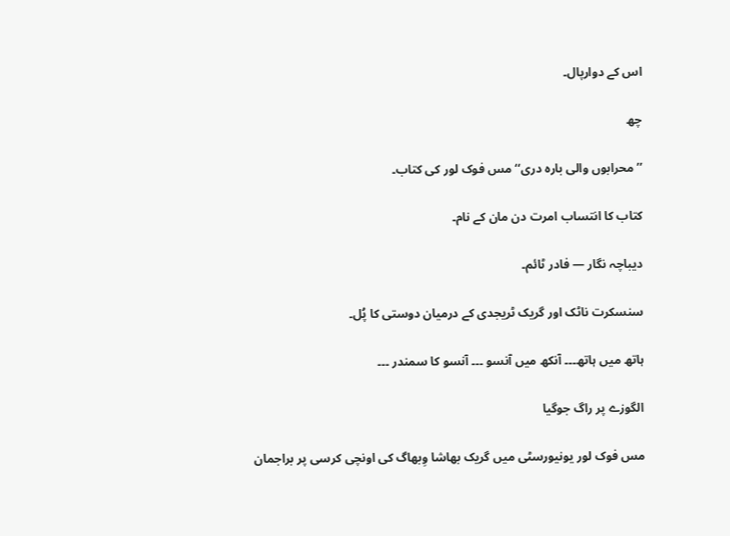اس کے دوارپال۔

چھ

’’محرابوں والی بارہ دری‘‘ مس فوک لور کی کتاب۔

کتاب کا انتساب امرت دن مان کے نام۔

دیباچہ نگار — فادر ٹائم۔

سنسکرت ناٹک اور گریک ٹریجدی کے درمیان دوستی کا پُل۔

ہاتھ میں ہاتھ۔۔۔ آنکھ میں آنسو ۔۔۔ آنسو کا سمندر ۔۔۔

الگوزے پر راگ جوگیا

مس فوک لور یونیورسٹی میں گریک بھاشا وِبھاگ کی اونچی کرسی پر براجمان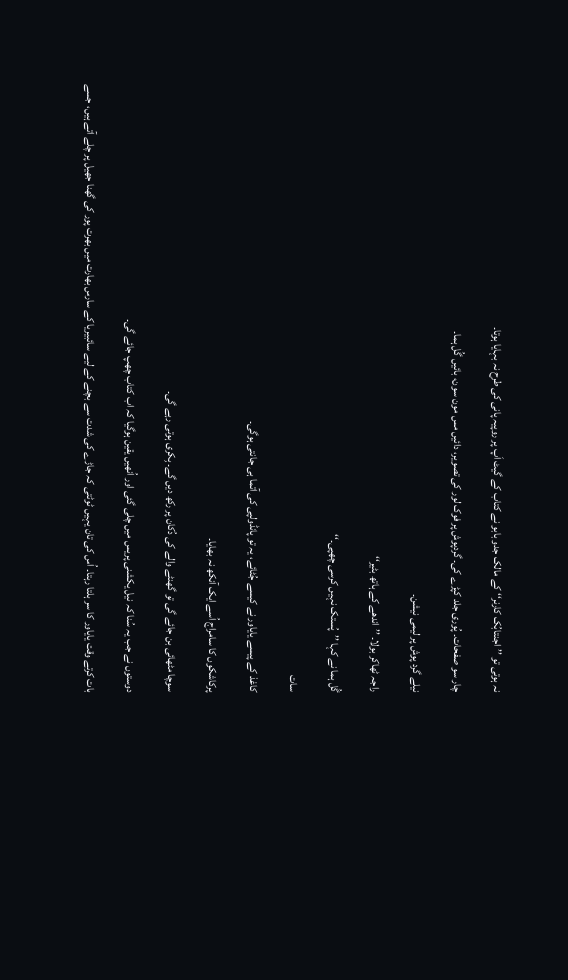نہ ہوتی تو ’’اجنتابُک کارنر‘‘ کے مالک جدو بابو نے کتاب کے گیٹ اَپ پر روپیہ پانی کی طرح نہ بہایا ہوتا۔

چار سو صفحات۔ پُوری جلد کپڑے کی۔ گردپوش پر فوک لور کی تصویر، دائیں مس مون سون، بائیں گُل ہما۔

نیلے گرد پوش پر لیمی نیشن۔

راجہ ٹھاکر بولا۔ ’’اندھے کے ہاتھ بٹیر‘‘

گُل ہما نے کہا ’’پُستک نہیں کرسی چھپی۔‘‘

سات

کاغذ کے پیسے یایاور نے کیسے جُٹائے، یہ تو پانڈولپی کی آتما ہی جانتی ہوگی۔

پرکاشکوں کا سامراج اُسے ایک آنکھ نہ بھایا۔

سوچا مٹھائی بن جائے گی تو گھنٹے والے کی دُکان پر رکھ دیں گے۔ بِکری ہوتی رہے گی۔

دوستوں نے جب یہ سُنا کہ نیل یکشنی پریس میں چلی گئی اور اُنھیں یقین ہوگیا کہ اب کتاب چھپ جائے گی۔

بات کرتے وقت یایاور کا سر ہلتا رہتا۔ اُس کی تان یہیں ٹوٹتی کہ جاڑے کی شدت سے بچنے کے لیے سائبیریا کے سارس بھارت میں بھرت پور کی گھنا جھیل پر چلے آتے ہیں، جسے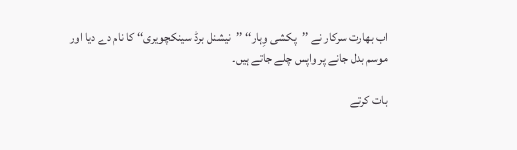اب بھارت سرکار نے ’’پکشی وِہار‘‘ ’’نیشنل برڈ سینکچویری‘‘ کا نام دے دیا اور موسم بدل جانے پر واپس چلے جاتے ہیں۔

بات کرتے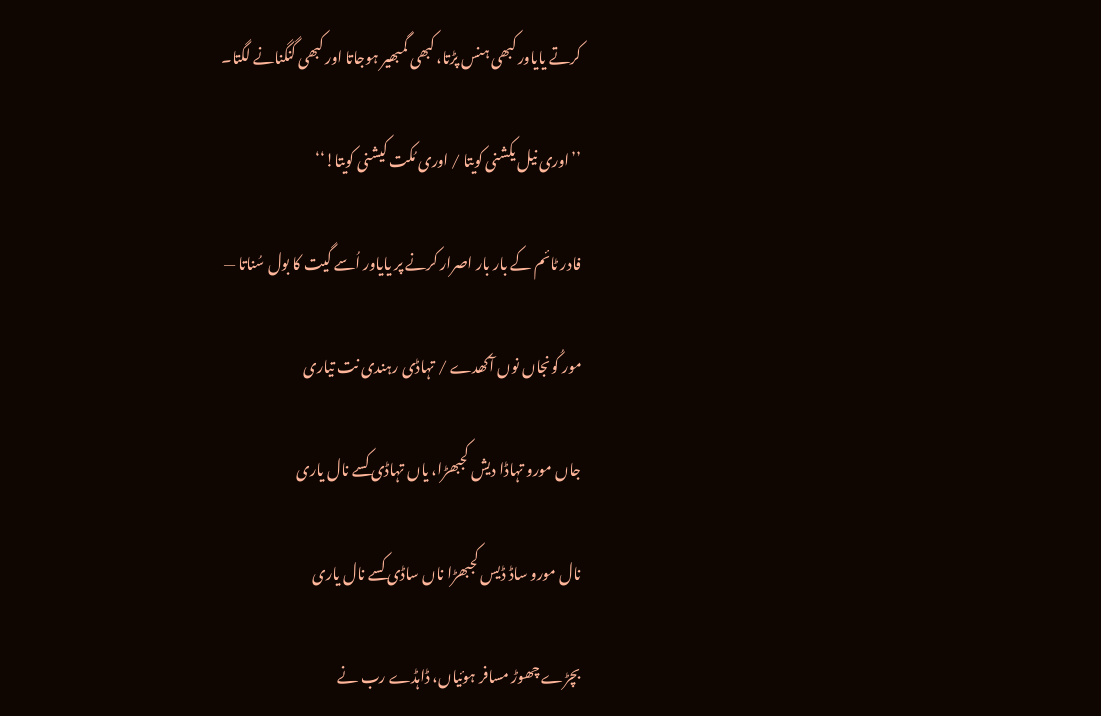کرتے یایاور کبھی ہنس پڑتا، کبھی گمبھیر ہوجاتا اور کبھی گنگنانے لگتا۔

’’اوری نیل یکشنی کویتا / اوری مُکت کیشنی کویتا!‘‘

فادر ٹائم کے بار بار اصرار کرنے پر یایاور اُسے گیت کا بول سُناتا —

مور کُونجاں نوں آکھدے / تہاڈی رہندی نت تیاری

جاں مورو تہاڈا دیش کجبھڑا، یاں تہاڈی کسے نال یاری

نال مورو ساڈ ڈیس کجبھڑا ناں ساڈی کسے نال یاری

بچڑے چھوڑ مسافر ہوئیاں، ڈاہڈے رب نے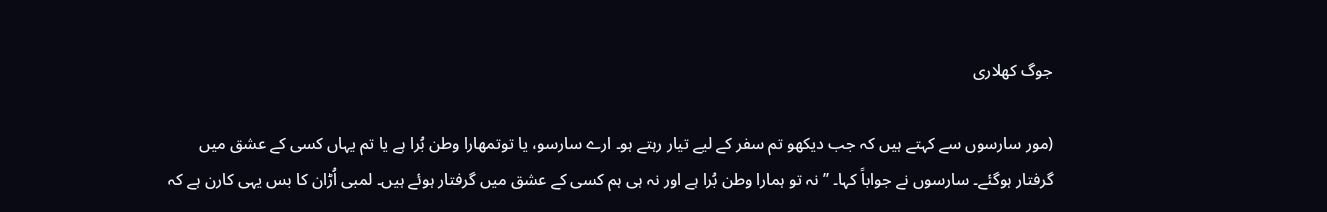جوگ کھلاری

(مور سارسوں سے کہتے ہیں کہ جب دیکھو تم سفر کے لیے تیار رہتے ہو۔ ارے سارسو، یا توتمھارا وطن بُرا ہے یا تم یہاں کسی کے عشق میں گرفتار ہوگئے۔ سارسوں نے جواباً کہا۔ ’’نہ تو ہمارا وطن بُرا ہے اور نہ ہی ہم کسی کے عشق میں گرفتار ہوئے ہیں۔ لمبی اُڑان کا بس یہی کارن ہے کہ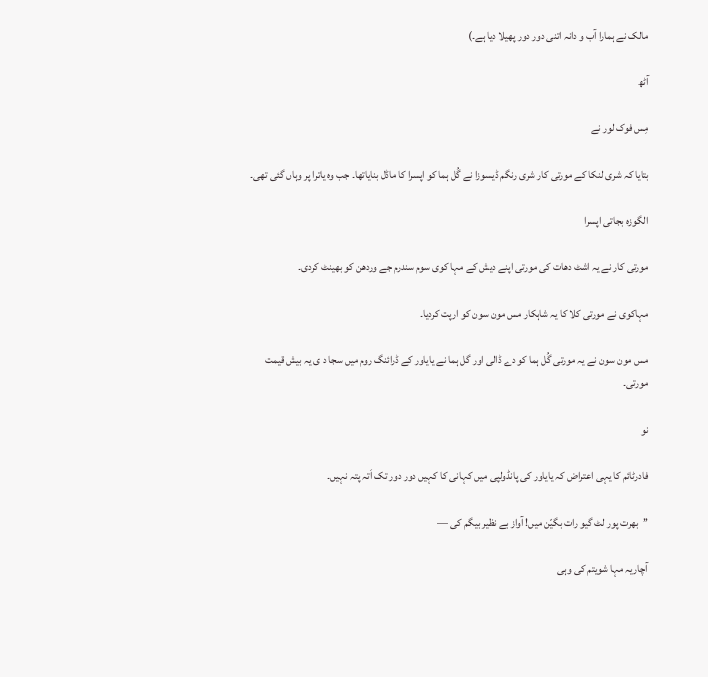مالک نے ہمارا آب و دانہ اتنی دور دور پھیلا دیا ہے۔)

آٹھ

مِس فوک لور نے

بتایا کہ شری لنکا کے مورتی کار شری رنگم ڈیسوزا نے گُل ہما کو اپسرا کا ماڈل بنایاتھا۔ جب وہ یاترا پر وہاں گئی تھی۔

الگوزہ بجاتی اپسرا

مورتی کار نے یہ اشٹ دھات کی مورتی اپنے دیش کے مہا کوی سوم سندرم جے وردھن کو بھینٹ کردی۔

مہاکوی نے مورتی کلا کا یہ شاہکار مس مون سون کو ارپت کردیا۔

مس مون سون نے یہ مورتی گُل ہما کو دے ڈالی اور گل ہما نے یایاور کے ڈرائنگ روم میں سجا د ی یہ بیش قیمت مورتی۔

نو

فادرٹائم کا یہی اعتراض کہ یایاور کی پانڈولپی میں کہانی کا کہیں دور دور تک اَتہ پتہ نہیں۔

’’بھرت پور لٹ گیو رات بگیّن میں! آواز بے نظیر بیگم کی —

آچاریہ مہا شویتم کی وہی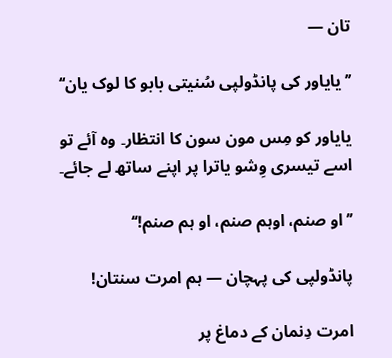تان —

’’یایاور کی پانڈولپی سُنیتی بابو کا لوک یان‘‘

یایاور کو مِس مون سون کا انتظار۔ وہ آئے تو اسے تیسری وِشو یاترا پر اپنے ساتھ لے جائے۔

’’او صنم، اوہم صنم، او ہم صنم!‘‘

پانڈولپی کی پہچان — ہم امرت سنتان!

امرت دِنمان کے دماغ پر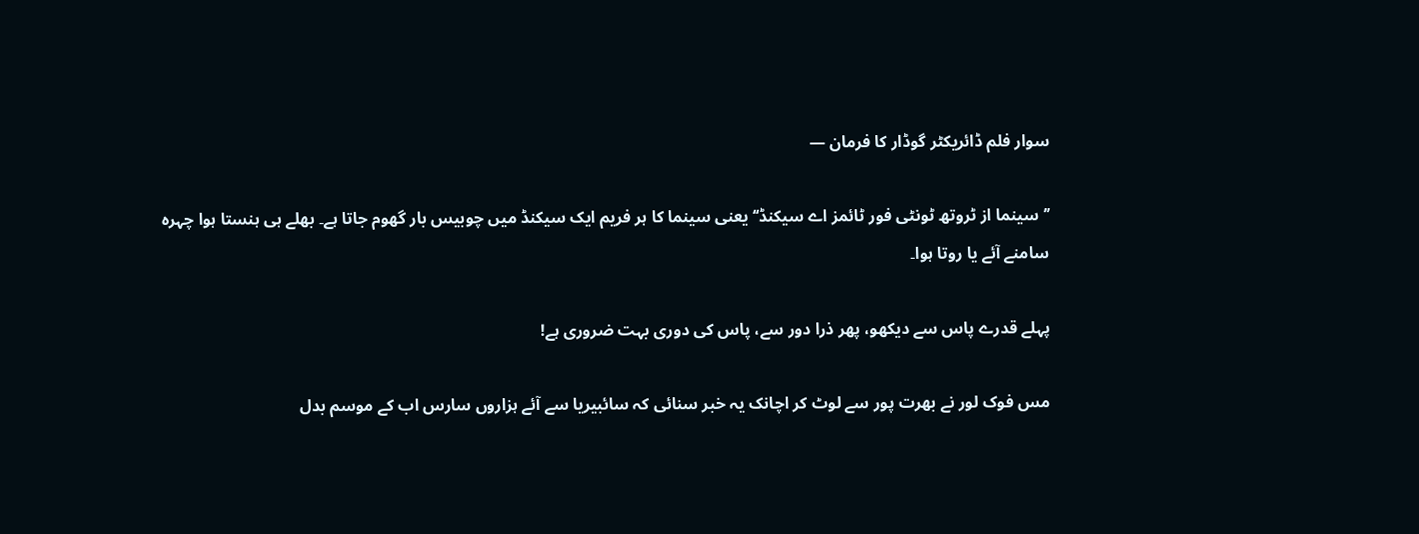سوار فلم ڈائریکٹر گوڈار کا فرمان —

’’سینما از ٹروتھ ٹونٹی فور ٹائمز اے سیکنڈ‘‘ یعنی سینما کا ہر فریم ایک سیکنڈ میں چوبیس بار گھوم جاتا ہے۔ بھلے ہی ہنستا ہوا چہرہ سامنے آئے یا روتا ہوا۔

پہلے قدرے پاس سے دیکھو، پھر ذرا دور سے، پاس کی دوری بہت ضروری ہے!

مس فوک لور نے بھرت پور سے لوٹ کر اچانک یہ خبر سنائی کہ سائبیریا سے آئے ہزاروں سارس اب کے موسم بدل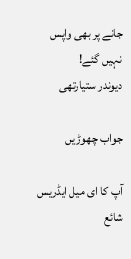جانے پر بھی واپس نہیں گئے!
دیوندر ستیارتھی

جواب چھوڑیں

آپ کا ای میل ایڈریس شائع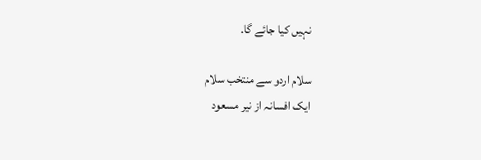نہیں کیا جائے گا.

سلام اردو سے منتخب سلام
ایک افسانہ از نیر مسعود